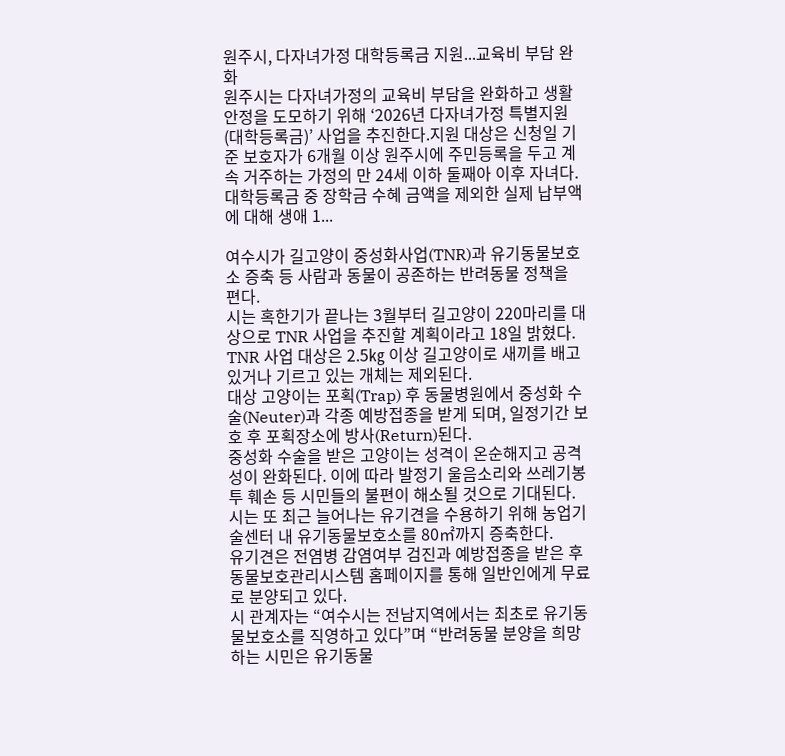원주시, 다자녀가정 대학등록금 지원...교육비 부담 완화
원주시는 다자녀가정의 교육비 부담을 완화하고 생활 안정을 도모하기 위해 ‘2026년 다자녀가정 특별지원(대학등록금)’ 사업을 추진한다.지원 대상은 신청일 기준 보호자가 6개월 이상 원주시에 주민등록을 두고 계속 거주하는 가정의 만 24세 이하 둘째아 이후 자녀다.대학등록금 중 장학금 수혜 금액을 제외한 실제 납부액에 대해 생애 1...

여수시가 길고양이 중성화사업(TNR)과 유기동물보호소 증축 등 사람과 동물이 공존하는 반려동물 정책을 편다.
시는 혹한기가 끝나는 3월부터 길고양이 220마리를 대상으로 TNR 사업을 추진할 계획이라고 18일 밝혔다.
TNR 사업 대상은 2.5㎏ 이상 길고양이로 새끼를 배고 있거나 기르고 있는 개체는 제외된다.
대상 고양이는 포획(Trap) 후 동물병원에서 중성화 수술(Neuter)과 각종 예방접종을 받게 되며, 일정기간 보호 후 포획장소에 방사(Return)된다.
중성화 수술을 받은 고양이는 성격이 온순해지고 공격성이 완화된다. 이에 따라 발정기 울음소리와 쓰레기봉투 훼손 등 시민들의 불편이 해소될 것으로 기대된다.
시는 또 최근 늘어나는 유기견을 수용하기 위해 농업기술센터 내 유기동물보호소를 80㎡까지 증축한다.
유기견은 전염병 감염여부 검진과 예방접종을 받은 후 동물보호관리시스템 홈페이지를 통해 일반인에게 무료로 분양되고 있다.
시 관계자는 “여수시는 전남지역에서는 최초로 유기동물보호소를 직영하고 있다”며 “반려동물 분양을 희망하는 시민은 유기동물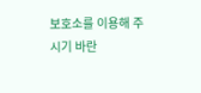보호소를 이용해 주시기 바란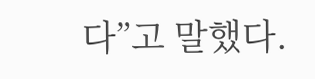다”고 말했다.